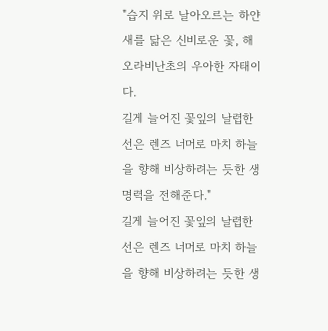"습지 위로 날아오르는 하얀 새를 닮은 신비로운 꽃, 해오라비난초의 우아한 자태이다.
길게 늘어진 꽃잎의 날렵한 선은 렌즈 너머로 마치 하늘을 향해 비상하려는 듯한 생명력을 전해준다."
길게 늘어진 꽃잎의 날렵한 선은 렌즈 너머로 마치 하늘을 향해 비상하려는 듯한 생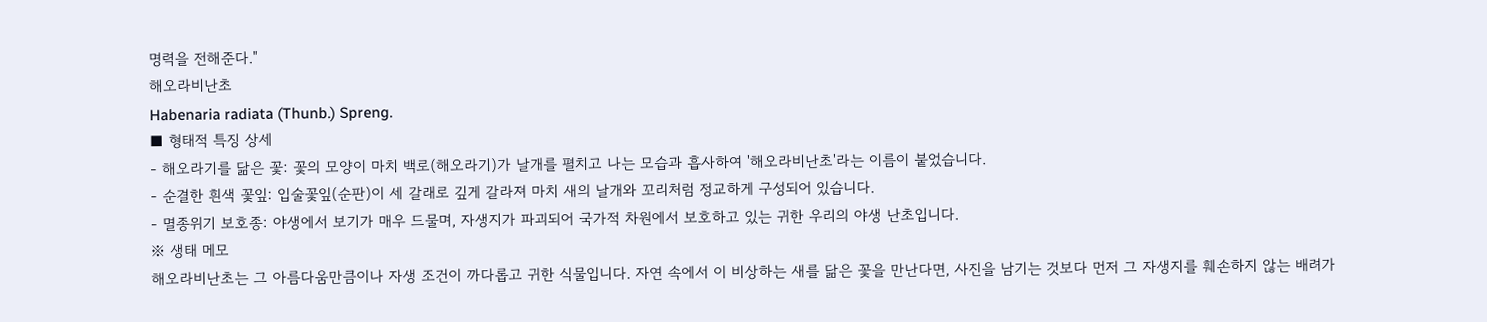명력을 전해준다."
해오라비난초
Habenaria radiata (Thunb.) Spreng.
■ 형태적 특징 상세
- 해오라기를 닮은 꽃: 꽃의 모양이 마치 백로(해오라기)가 날개를 펼치고 나는 모습과 흡사하여 '해오라비난초'라는 이름이 붙었습니다.
- 순결한 흰색 꽃잎: 입술꽃잎(순판)이 세 갈래로 깊게 갈라져 마치 새의 날개와 꼬리처럼 정교하게 구성되어 있습니다.
- 멸종위기 보호종: 야생에서 보기가 매우 드물며, 자생지가 파괴되어 국가적 차원에서 보호하고 있는 귀한 우리의 야생 난초입니다.
※ 생태 메모
해오라비난초는 그 아름다움만큼이나 자생 조건이 까다롭고 귀한 식물입니다. 자연 속에서 이 비상하는 새를 닮은 꽃을 만난다면, 사진을 남기는 것보다 먼저 그 자생지를 훼손하지 않는 배려가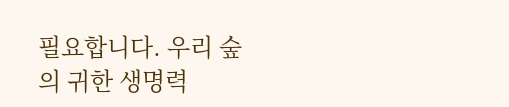필요합니다. 우리 숲의 귀한 생명력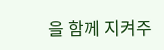을 함께 지켜주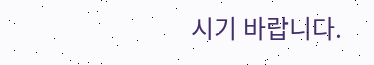시기 바랍니다.